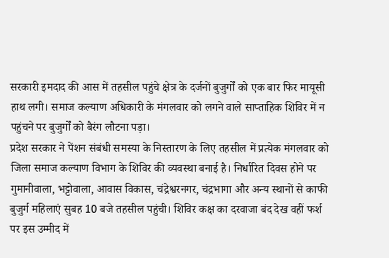सरकारी इमदाद की आस में तहसील पहुंचे क्षेत्र के दर्जनों बुजुर्गों को एक बार फिर मायूसी हाथ लगी। समाज कल्याण अधिकारी के मंगलवार को लगने वाले साप्ताहिक शिविर में न पहुंचने पर बुजुर्गों को बैरंग लौटना पड़ा।
प्रदेश सरकार ने पेंशन संबंधी समस्या के निस्तारण के लिए तहसील में प्रत्येक मंगलवार को जिला समाज कल्याण विभाग के शिविर की व्यवस्था बनाई है। निर्धारित दिवस होने पर गुमानीवाला, भट्टोवाला, आवास विकास, चंद्रेश्वरनगर, चंद्रभागा और अन्य स्थानों से काफी बुजुर्ग महिलाएं सुबह 10 बजे तहसील पहुंची। शिविर कक्ष का दरवाजा बंद देख वहीं फर्श पर इस उम्मीद में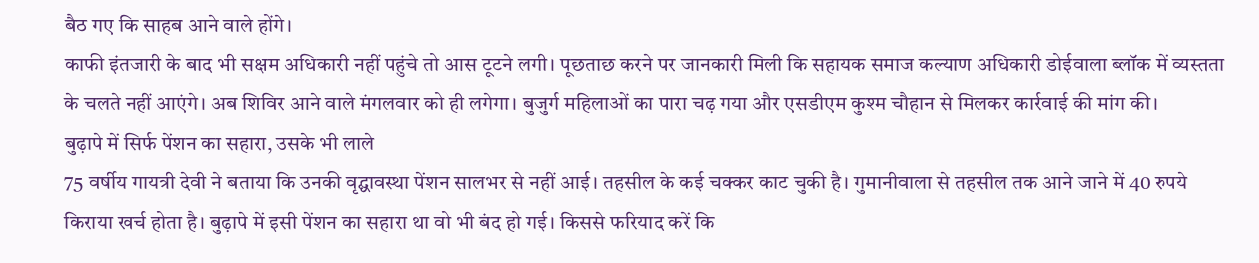बैठ गए कि साहब आने वाले होंगे।
काफी इंतजारी के बाद भी सक्षम अधिकारी नहीं पहुंचे तो आस टूटने लगी। पूछताछ करने पर जानकारी मिली कि सहायक समाज कल्याण अधिकारी डोईवाला ब्लॉक में व्यस्तता के चलते नहीं आएंगे। अब शिविर आने वाले मंगलवार को ही लगेगा। बुजुर्ग महिलाओं का पारा चढ़ गया और एसडीएम कुश्म चौहान से मिलकर कार्रवाई की मांग की।
बुढ़ापे में सिर्फ पेंशन का सहारा, उसके भी लाले
75 वर्षीय गायत्री देवी ने बताया कि उनकी वृद्घावस्था पेंशन सालभर से नहीं आई। तहसील के कई चक्कर काट चुकी है। गुमानीवाला से तहसील तक आने जाने में 40 रुपये किराया खर्च होता है। बुढ़ापे में इसी पेंशन का सहारा था वो भी बंद हो गई। किससे फरियाद करें कि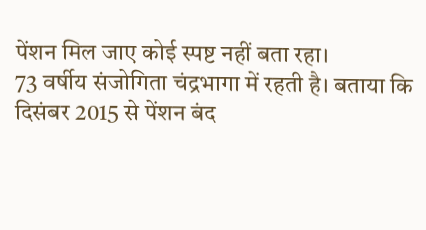पेंशन मिल जाए कोई स्पष्ट नहीं बता रहा।
73 वर्षीय संजोगिता चंद्रभागा में रहती है। बताया कि दिसंबर 2015 से पेंशन बंद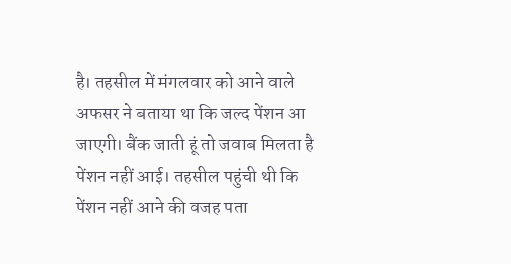है। तहसील में मंगलवार को आने वाले अफसर ने बताया था कि जल्द पेंशन आ जाएगी। बैंक जाती हूं तो जवाब मिलता है पेंशन नहीं आई। तहसील पहुंची थी कि पेंशन नहीं आने की वजह पता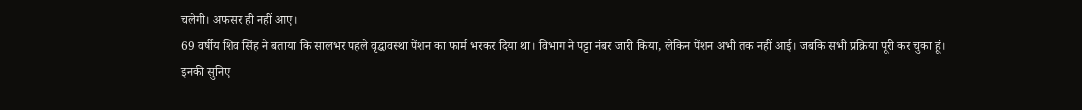चलेगी। अफसर ही नहीं आए।
69 वर्षीय शिव सिंह ने बताया कि सालभर पहले वृद्घावस्था पेंशन का फार्म भरकर दिया था। विभाग ने पट्टा नंबर जारी किया, लेकिन पेंशन अभी तक नहीं आई। जबकि सभी प्रक्रिया पूरी कर चुका हूं।
इनकी सुनिए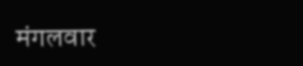मंगलवार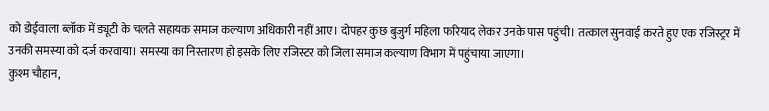को डोईवाला ब्लॉक में ड्यूटी के चलते सहायक समाज कल्याण अधिकारी नहीं आए। दोपहर कुछ बुजुर्ग महिला फरियाद लेकर उनके पास पहुंची। तत्काल सुनवाई करते हुए एक रजिस्ट्रर में उनकी समस्या को दर्ज करवाया। समस्या का निस्तारण हो इसके लिए रजिस्टर को जिला समाज कल्याण विभाग में पहुंचाया जाएगा।
कुश्म चौहान,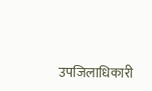उपजिलाधिकारी